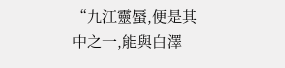“九江靈蜃,便是其中之一,能與白澤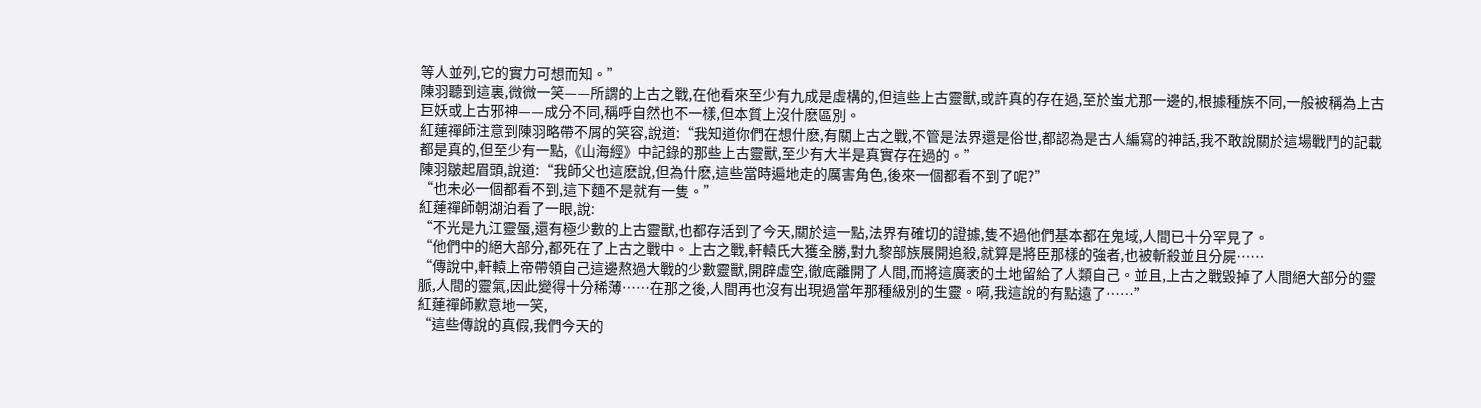等人並列,它的實力可想而知。”
陳羽聽到這裏,微微一笑——所謂的上古之戰,在他看來至少有九成是虛構的,但這些上古靈獸,或許真的存在過,至於蚩尤那一邊的,根據種族不同,一般被稱為上古巨妖或上古邪神——成分不同,稱呼自然也不一樣,但本質上沒什麽區別。
紅蓮禪師注意到陳羽略帶不屑的笑容,說道:“我知道你們在想什麽,有關上古之戰,不管是法界還是俗世,都認為是古人編寫的神話,我不敢說關於這場戰鬥的記載都是真的,但至少有一點,《山海經》中記錄的那些上古靈獸,至少有大半是真實存在過的。”
陳羽皺起眉頭,說道:“我師父也這麽說,但為什麽,這些當時遍地走的厲害角色,後來一個都看不到了呢?”
“也未必一個都看不到,這下麵不是就有一隻。”
紅蓮禪師朝湖泊看了一眼,說:
“不光是九江靈蜃,還有極少數的上古靈獸,也都存活到了今天,關於這一點,法界有確切的證據,隻不過他們基本都在鬼域,人間已十分罕見了。
“他們中的絕大部分,都死在了上古之戰中。上古之戰,軒轅氏大獲全勝,對九黎部族展開追殺,就算是將臣那樣的強者,也被斬殺並且分屍……
“傳說中,軒轅上帝帶領自己這邊熬過大戰的少數靈獸,開辟虛空,徹底離開了人間,而將這廣袤的土地留給了人類自己。並且,上古之戰毀掉了人間絕大部分的靈脈,人間的靈氣,因此變得十分稀薄……在那之後,人間再也沒有出現過當年那種級別的生靈。嗬,我這說的有點遠了……”
紅蓮禪師歉意地一笑,
“這些傳說的真假,我們今天的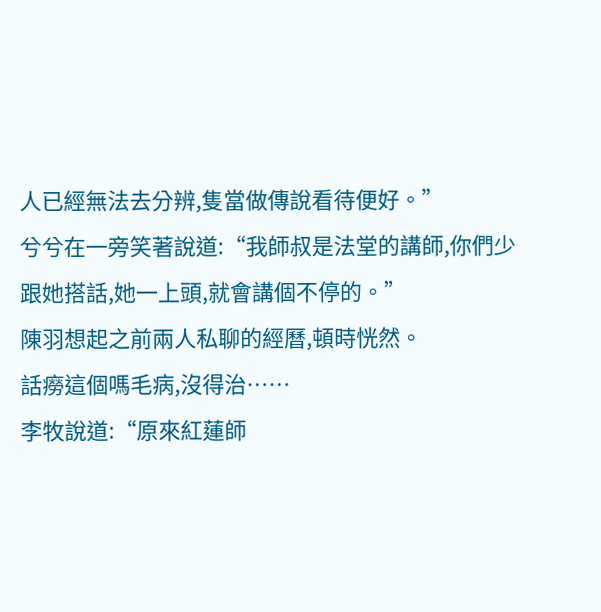人已經無法去分辨,隻當做傳說看待便好。”
兮兮在一旁笑著說道:“我師叔是法堂的講師,你們少跟她搭話,她一上頭,就會講個不停的。”
陳羽想起之前兩人私聊的經曆,頓時恍然。
話癆這個嗎毛病,沒得治……
李牧說道:“原來紅蓮師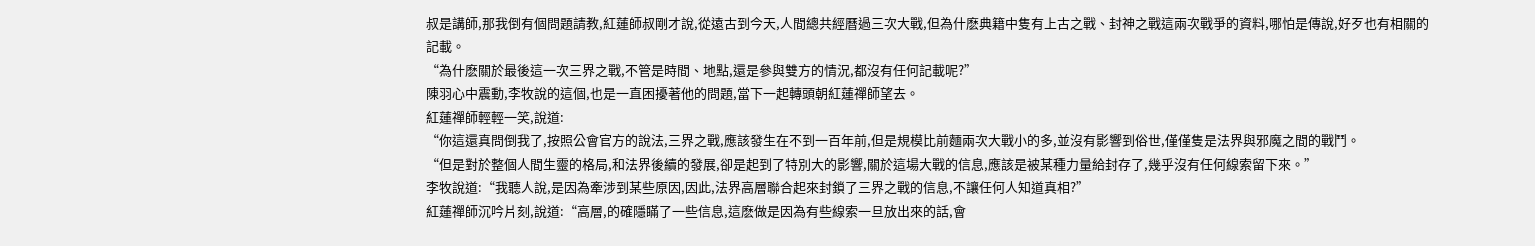叔是講師,那我倒有個問題請教,紅蓮師叔剛才說,從遠古到今天,人間總共經曆過三次大戰,但為什麽典籍中隻有上古之戰、封神之戰這兩次戰爭的資料,哪怕是傳說,好歹也有相關的記載。
“為什麽關於最後這一次三界之戰,不管是時間、地點,還是參與雙方的情況,都沒有任何記載呢?”
陳羽心中震動,李牧說的這個,也是一直困擾著他的問題,當下一起轉頭朝紅蓮禪師望去。
紅蓮禪師輕輕一笑,說道:
“你這還真問倒我了,按照公會官方的說法,三界之戰,應該發生在不到一百年前,但是規模比前麵兩次大戰小的多,並沒有影響到俗世,僅僅隻是法界與邪魔之間的戰鬥。
“但是對於整個人間生靈的格局,和法界後續的發展,卻是起到了特別大的影響,關於這場大戰的信息,應該是被某種力量給封存了,幾乎沒有任何線索留下來。”
李牧說道:“我聽人說,是因為牽涉到某些原因,因此,法界高層聯合起來封鎖了三界之戰的信息,不讓任何人知道真相?”
紅蓮禪師沉吟片刻,說道:“高層,的確隱瞞了一些信息,這麽做是因為有些線索一旦放出來的話,會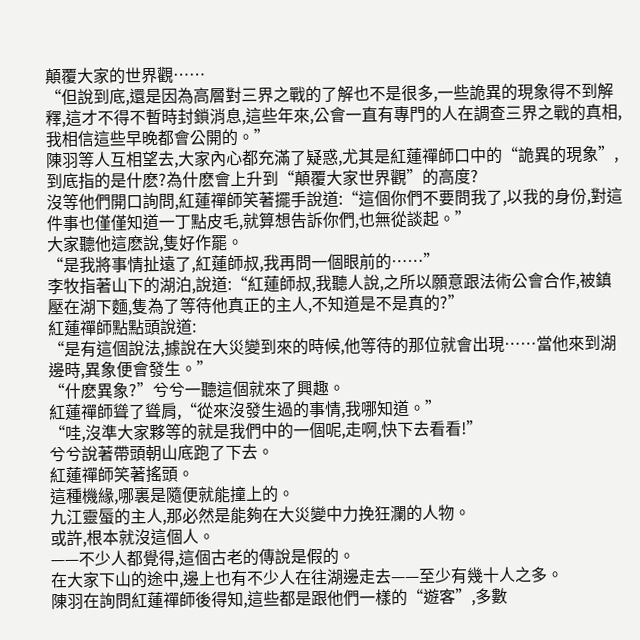顛覆大家的世界觀……
“但說到底,還是因為高層對三界之戰的了解也不是很多,一些詭異的現象得不到解釋,這才不得不暫時封鎖消息,這些年來,公會一直有專門的人在調查三界之戰的真相,我相信這些早晚都會公開的。”
陳羽等人互相望去,大家內心都充滿了疑惑,尤其是紅蓮禪師口中的“詭異的現象”,到底指的是什麽?為什麽會上升到“顛覆大家世界觀”的高度?
沒等他們開口詢問,紅蓮禪師笑著擺手說道:“這個你們不要問我了,以我的身份,對這件事也僅僅知道一丁點皮毛,就算想告訴你們,也無從談起。”
大家聽他這麽說,隻好作罷。
“是我將事情扯遠了,紅蓮師叔,我再問一個眼前的……”
李牧指著山下的湖泊,說道:“紅蓮師叔,我聽人說,之所以願意跟法術公會合作,被鎮壓在湖下麵,隻為了等待他真正的主人,不知道是不是真的?”
紅蓮禪師點點頭說道:
“是有這個說法,據說在大災變到來的時候,他等待的那位就會出現……當他來到湖邊時,異象便會發生。”
“什麽異象?”兮兮一聽這個就來了興趣。
紅蓮禪師聳了聳肩,“從來沒發生過的事情,我哪知道。”
“哇,沒準大家夥等的就是我們中的一個呢,走啊,快下去看看!”
兮兮說著帶頭朝山底跑了下去。
紅蓮禪師笑著搖頭。
這種機緣,哪裏是隨便就能撞上的。
九江靈蜃的主人,那必然是能夠在大災變中力挽狂瀾的人物。
或許,根本就沒這個人。
——不少人都覺得,這個古老的傳說是假的。
在大家下山的途中,邊上也有不少人在往湖邊走去——至少有幾十人之多。
陳羽在詢問紅蓮禪師後得知,這些都是跟他們一樣的“遊客”,多數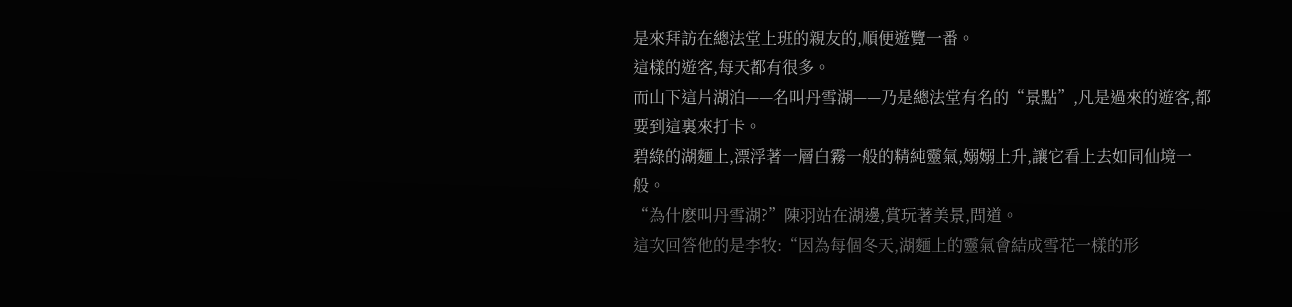是來拜訪在總法堂上班的親友的,順便遊覽一番。
這樣的遊客,每天都有很多。
而山下這片湖泊——名叫丹雪湖——乃是總法堂有名的“景點”,凡是過來的遊客,都要到這裏來打卡。
碧綠的湖麵上,漂浮著一層白霧一般的精純靈氣,嫋嫋上升,讓它看上去如同仙境一般。
“為什麽叫丹雪湖?”陳羽站在湖邊,賞玩著美景,問道。
這次回答他的是李牧:“因為每個冬天,湖麵上的靈氣會結成雪花一樣的形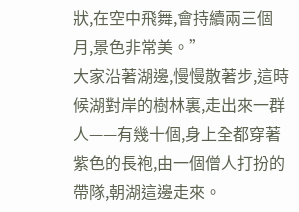狀,在空中飛舞,會持續兩三個月,景色非常美。”
大家沿著湖邊,慢慢散著步,這時候湖對岸的樹林裏,走出來一群人——有幾十個,身上全都穿著紫色的長袍,由一個僧人打扮的帶隊,朝湖這邊走來。